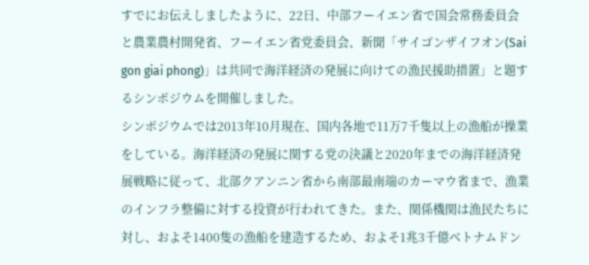すでにお伝えしましたように、22日、中部フーイエン省で国会常務委員会と農業農村開発省、フーイエン省党委員会、新聞「サイゴンザイフオン(Sai gon giai phong)」は共同で海洋経済の発展に向けての漁民援助措置」と題するシンポジウムを開催しました。
シンポジウムでは2013年10月現在、国内各地で11万7千隻以上の漁船が操業をしている。海洋経済の発展に関する党の決議と2020年までの海洋経済発展戦略に従って、北部クアンニン省から南部最南端のカーマウ省まで、漁業のインフラ整備に対する投資が行われてきた。また、関係機関は漁民たちに対し、およそ1400隻の漁船を建造するため、およそ1兆3千億ベトナムドン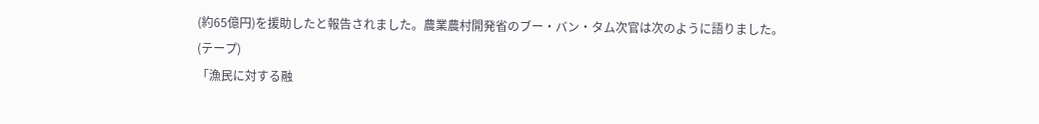(約65億円)を援助したと報告されました。農業農村開発省のブー・バン・タム次官は次のように語りました。
(テープ)
「漁民に対する融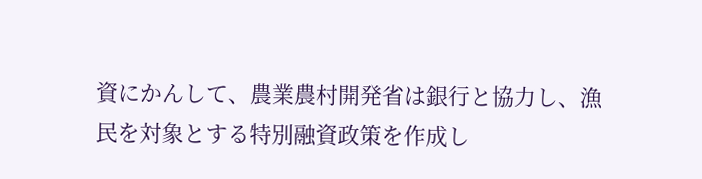資にかんして、農業農村開発省は銀行と協力し、漁民を対象とする特別融資政策を作成し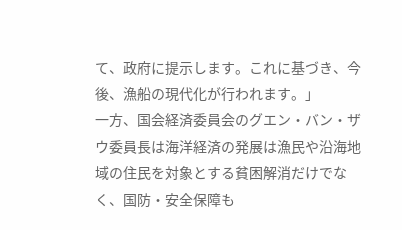て、政府に提示します。これに基づき、今後、漁船の現代化が行われます。」
一方、国会経済委員会のグエン・バン・ザウ委員長は海洋経済の発展は漁民や沿海地域の住民を対象とする貧困解消だけでなく、国防・安全保障も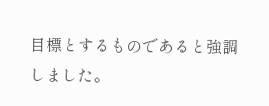目標とするものであると強調しました。